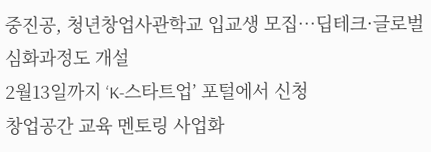중진공, 청년창업사관학교 입교생 모집…딥테크·글로벌 심화과정도 개설
2월13일까지 ‘K-스타트업’ 포털에서 신청
창업공간 교육 멘토링 사업화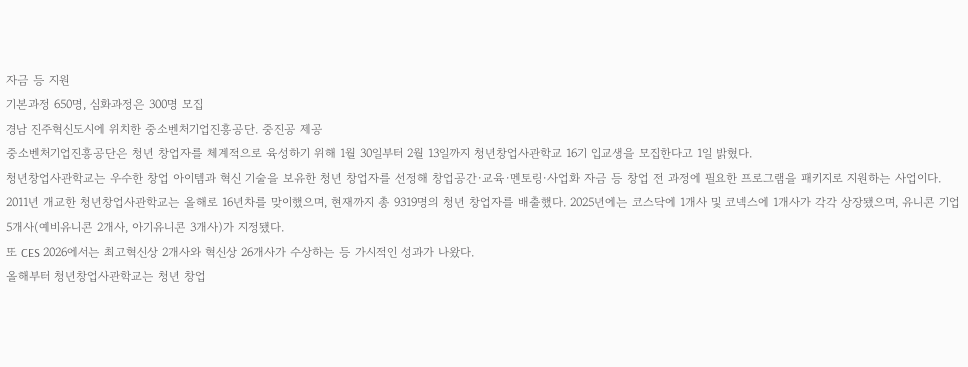자금 등 지원
기본과정 650명, 심화과정은 300명 모집
경남 진주혁신도시에 위치한 중소벤처기업진흥공단. 중진공 제공
중소벤처기업진흥공단은 청년 창업자를 체계적으로 육성하기 위해 1월 30일부터 2월 13일까지 청년창업사관학교 16기 입교생을 모집한다고 1일 밝혔다.
청년창업사관학교는 우수한 창업 아이템과 혁신 기술을 보유한 청년 창업자를 선정해 창업공간·교육·멘토링·사업화 자금 등 창업 전 과정에 필요한 프로그램을 패키지로 지원하는 사업이다.
2011년 개교한 청년창업사관학교는 올해로 16년차를 맞이했으며, 현재까지 총 9319명의 청년 창업자를 배출했다. 2025년에는 코스닥에 1개사 및 코넥스에 1개사가 각각 상장됐으며, 유니콘 기업 5개사(예비유니콘 2개사, 아기유니콘 3개사)가 지정됐다.
또 CES 2026에서는 최고혁신상 2개사와 혁신상 26개사가 수상하는 등 가시적인 성과가 나왔다.
올해부터 청년창업사관학교는 청년 창업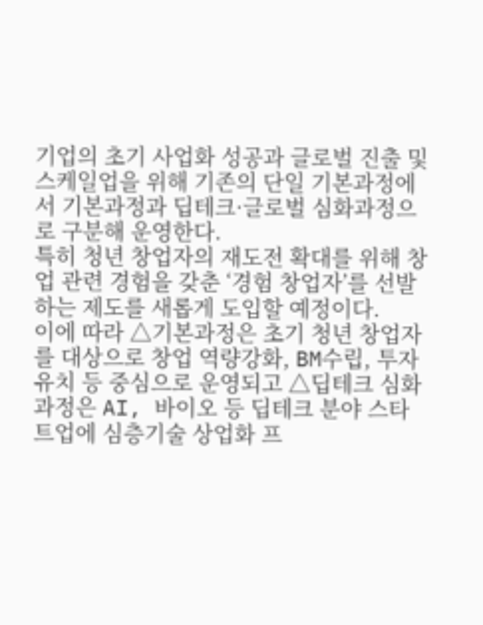기업의 초기 사업화 성공과 글로벌 진출 및 스케일업을 위해 기존의 단일 기본과정에서 기본과정과 딥테크·글로벌 심화과정으로 구분해 운영한다.
특히 청년 창업자의 재도전 확대를 위해 창업 관련 경험을 갖춘 ‘경험 창업자’를 선발하는 제도를 새롭게 도입할 예정이다.
이에 따라 △기본과정은 초기 청년 창업자를 대상으로 창업 역량강화, BM수립, 투자유치 등 중심으로 운영되고 △딥테크 심화과정은 AI, 바이오 등 딥테크 분야 스타트업에 심층기술 상업화 프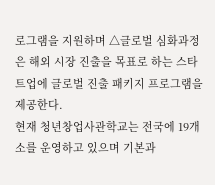로그램을 지원하며 △글로벌 심화과정은 해외 시장 진출을 목표로 하는 스타트업에 글로벌 진출 패키지 프로그램을 제공한다.
현재 청년창업사관학교는 전국에 19개소를 운영하고 있으며 기본과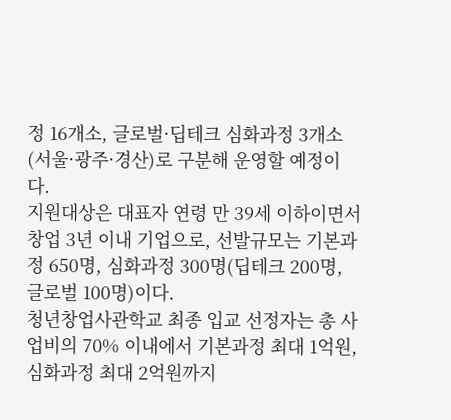정 16개소, 글로벌·딥테크 심화과정 3개소(서울·광주·경산)로 구분해 운영할 예정이다.
지원대상은 대표자 연령 만 39세 이하이면서 창업 3년 이내 기업으로, 선발규모는 기본과정 650명, 심화과정 300명(딥테크 200명, 글로벌 100명)이다.
청년창업사관학교 최종 입교 선정자는 총 사업비의 70% 이내에서 기본과정 최대 1억원, 심화과정 최대 2억원까지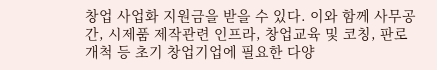창업 사업화 지원금을 받을 수 있다. 이와 함께 사무공간, 시제품 제작관련 인프라, 창업교육 및 코칭, 판로 개척 등 초기 창업기업에 필요한 다양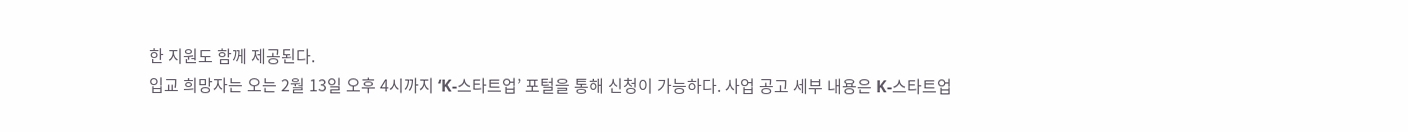한 지원도 함께 제공된다.
입교 희망자는 오는 2월 13일 오후 4시까지 ‘K-스타트업’ 포털을 통해 신청이 가능하다. 사업 공고 세부 내용은 K-스타트업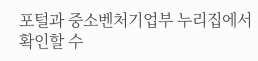포털과 중소벤처기업부 누리집에서 확인할 수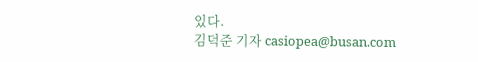있다.
김덕준 기자 casiopea@busan.com